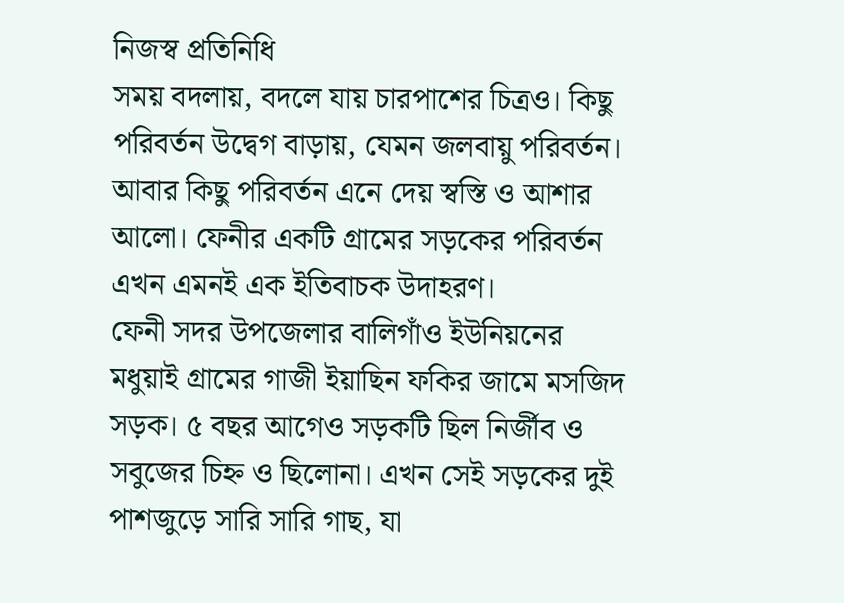নিজস্ব প্রতিনিধি
সময় বদলায়, বদলে যায় চারপাশের চিত্রও। কিছু পরিবর্তন উদ্বেগ বাড়ায়, যেমন জলবায়ু পরিবর্তন। আবার কিছু পরিবর্তন এনে দেয় স্বস্তি ও আশার আলো। ফেনীর একটি গ্রামের সড়কের পরিবর্তন এখন এমনই এক ইতিবাচক উদাহরণ।
ফেনী সদর উপজেলার বালিগাঁও ইউনিয়নের মধুয়াই গ্রামের গাজী ইয়াছিন ফকির জামে মসজিদ সড়ক। ৫ বছর আগেও সড়কটি ছিল নির্জীব ও সবুজের চিহ্ন ও ছিলোনা। এখন সেই সড়কের দুই পাশজুড়ে সারি সারি গাছ, যা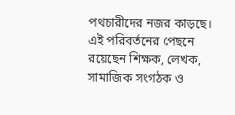পথচারীদের নজর কাড়ছে। এই পরিবর্তনের পেছনে রয়েছেন শিক্ষক, লেখক, সামাজিক সংগঠক ও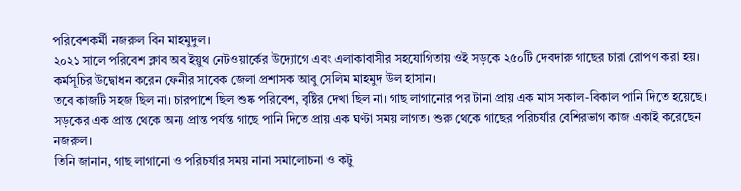পরিবেশকর্মী নজরুল বিন মাহমুদুল।
২০২১ সালে পরিবেশ ক্লাব অব ইয়ুথ নেটওয়ার্কের উদ্যোগে এবং এলাকাবাসীর সহযোগিতায় ওই সড়কে ২৫০টি দেবদারু গাছের চারা রোপণ করা হয়। কর্মসূচির উদ্বোধন করেন ফেনীর সাবেক জেলা প্রশাসক আবু সেলিম মাহমুদ উল হাসান।
তবে কাজটি সহজ ছিল না। চারপাশে ছিল শুষ্ক পরিবেশ, বৃষ্টির দেখা ছিল না। গাছ লাগানোর পর টানা প্রায় এক মাস সকাল-বিকাল পানি দিতে হয়েছে। সড়কের এক প্রান্ত থেকে অন্য প্রান্ত পর্যন্ত গাছে পানি দিতে প্রায় এক ঘণ্টা সময় লাগত। শুরু থেকে গাছের পরিচর্যার বেশিরভাগ কাজ একাই করেছেন নজরুল।
তিনি জানান, গাছ লাগানো ও পরিচর্যার সময় নানা সমালোচনা ও কটু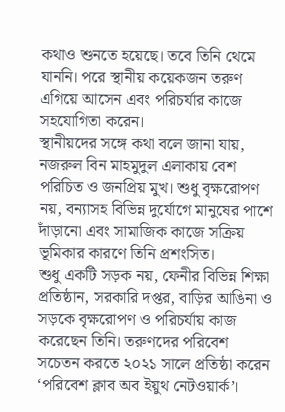কথাও শুনতে হয়েছে। তবে তিনি থেমে যাননি। পরে স্থানীয় কয়েকজন তরুণ এগিয়ে আসেন এবং পরিচর্যার কাজে সহযোগিতা করেন।
স্থানীয়দের সঙ্গে কথা বলে জানা যায়, নজরুল বিন মাহমুদুল এলাকায় বেশ পরিচিত ও জনপ্রিয় মুখ। শুধু বৃক্ষরোপণ নয়, বন্যাসহ বিভিন্ন দুর্যোগে মানুষের পাশে দাঁড়ানো এবং সামাজিক কাজে সক্রিয় ভূমিকার কারণে তিনি প্রশংসিত।
শুধু একটি সড়ক নয়, ফেনীর বিভিন্ন শিক্ষা প্রতিষ্ঠান, সরকারি দপ্তর, বাড়ির আঙিনা ও সড়কে বৃক্ষরোপণ ও পরিচর্যায় কাজ করেছেন তিনি। তরুণদের পরিবেশ সচেতন করতে ২০২১ সালে প্রতিষ্ঠা করেন ‘পরিবেশ ক্লাব অব ইয়ুথ নেটওয়ার্ক’।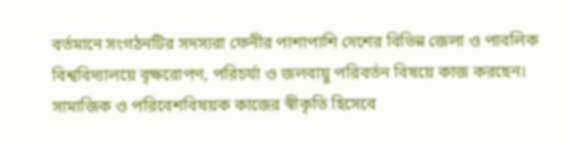বর্তমানে সংগঠনটির সদস্যরা ফেনীর পাশাপাশি দেশের বিভিন্ন জেলা ও পাবলিক বিশ্ববিদ্যালয়ে বৃক্ষরোপণ, পরিচর্যা ও জলবায়ু পরিবর্তন বিষয়ে কাজ করছেন।
সামাজিক ও পরিবেশবিষয়ক কাজের স্বীকৃতি হিসেবে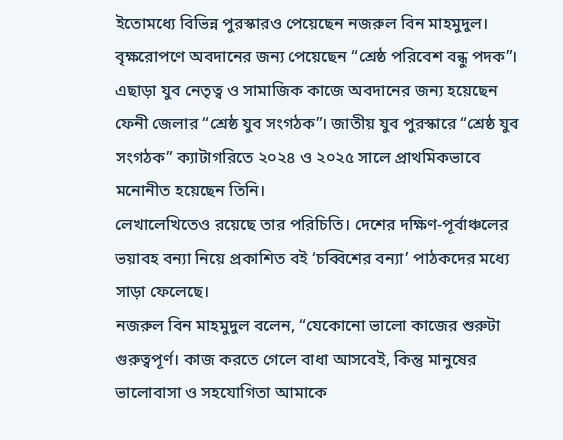ইতোমধ্যে বিভিন্ন পুরস্কারও পেয়েছেন নজরুল বিন মাহমুদুল। বৃক্ষরোপণে অবদানের জন্য পেয়েছেন “শ্রেষ্ঠ পরিবেশ বন্ধু পদক”। এছাড়া যুব নেতৃত্ব ও সামাজিক কাজে অবদানের জন্য হয়েছেন ফেনী জেলার “শ্রেষ্ঠ যুব সংগঠক”। জাতীয় যুব পুরস্কারে “শ্রেষ্ঠ যুব সংগঠক” ক্যাটাগরিতে ২০২৪ ও ২০২৫ সালে প্রাথমিকভাবে মনোনীত হয়েছেন তিনি।
লেখালেখিতেও রয়েছে তার পরিচিতি। দেশের দক্ষিণ-পূর্বাঞ্চলের ভয়াবহ বন্যা নিয়ে প্রকাশিত বই ‘চব্বিশের বন্যা’ পাঠকদের মধ্যে সাড়া ফেলেছে।
নজরুল বিন মাহমুদুল বলেন, “যেকোনো ভালো কাজের শুরুটা গুরুত্বপূর্ণ। কাজ করতে গেলে বাধা আসবেই, কিন্তু মানুষের ভালোবাসা ও সহযোগিতা আমাকে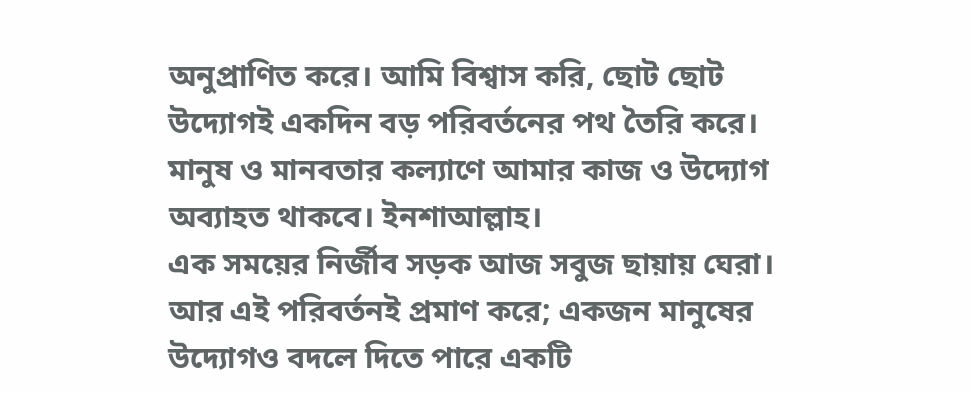অনুপ্রাণিত করে। আমি বিশ্বাস করি, ছোট ছোট উদ্যোগই একদিন বড় পরিবর্তনের পথ তৈরি করে। মানুষ ও মানবতার কল্যাণে আমার কাজ ও উদ্যোগ অব্যাহত থাকবে। ইনশাআল্লাহ।
এক সময়ের নির্জীব সড়ক আজ সবুজ ছায়ায় ঘেরা। আর এই পরিবর্তনই প্রমাণ করে; একজন মানুষের উদ্যোগও বদলে দিতে পারে একটি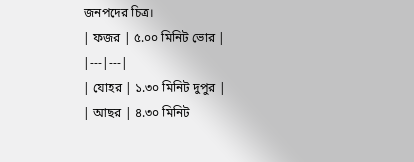জনপদের চিত্র।
| ফজর | ৫.০০ মিনিট ভোর |
|---|---|
| যোহর | ১.৩০ মিনিট দুপুর |
| আছর | ৪.৩০ মিনিট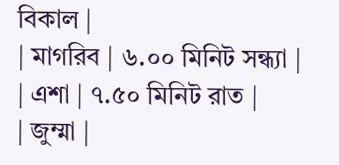বিকাল |
| মাগরিব | ৬.০০ মিনিট সন্ধ্যা |
| এশা | ৭.৫০ মিনিট রাত |
| জুম্মা |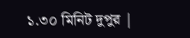১.৩০ মিনিট দুপুর |